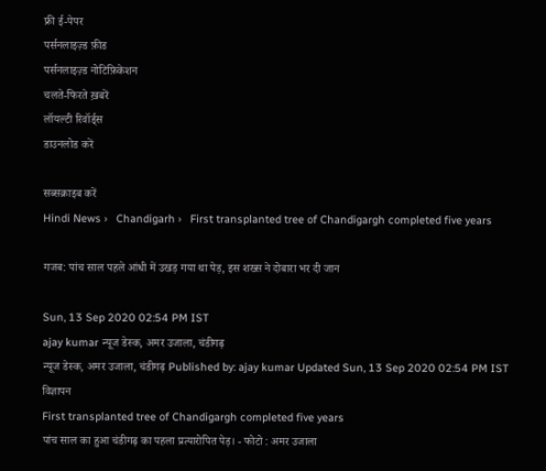फ्री ई-पेपर
पर्सनलाइज़्ड फ़ीड
पर्सनलाइज़्ड नोटिफ़िकेशन
चलते-फिरते ख़बरें
लॉयल्टी रिवॉर्ड्स
डाउनलोड करें

सब्सक्राइब करें
Hindi News ›   Chandigarh ›   First transplanted tree of Chandigargh completed five years

गजब: पांच साल पहले आंधी में उखड़ गया था पेड़, इस शख्स ने दोबारा भर दी जान

Sun, 13 Sep 2020 02:54 PM IST
ajay kumar न्यूज डेस्क, अमर उजाला, चंडीगढ़
न्यूज डेस्क, अमर उजाला, चंडीगढ़ Published by: ajay kumar Updated Sun, 13 Sep 2020 02:54 PM IST
विज्ञापन
First transplanted tree of Chandigargh completed five years
पांच साल का हुआ चंडीगढ़ का पहला प्रत्यारोपित पेड़। - फोटो : अमर उजाला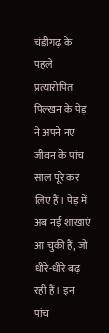चंडीगढ़ के पहले प्रत्यारोपित पिल्खन के पेड़ ने अपने नए जीवन के पांच साल पूरे कर लिए हैं। पेड़ में अब नई शाखाएं आ चुकी हैं, जो धीरे-धीरे बढ़ रही हैं। इन पांच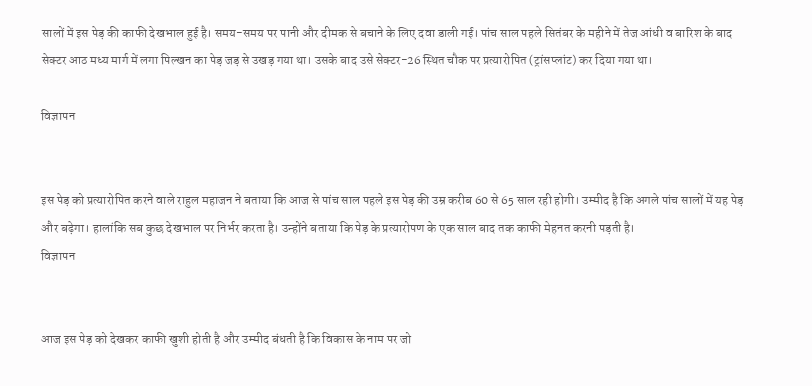सालों में इस पेड़ की काफी देखभाल हुई है। समय-समय पर पानी और दीमक से बचाने के लिए दवा डाली गई। पांच साल पहले सितंबर के महीने में तेज आंधी व बारिश के बाद सेक्टर आठ मध्य मार्ग में लगा पिल्खन का पेड़ जड़ से उखड़ गया था। उसके बाद उसे सेक्टर-26 स्थित चौक पर प्रत्यारोपित (ट्रांसप्लांट) कर दिया गया था।

विज्ञापन


इस पेड़ को प्रत्यारोपित करने वाले राहुल महाजन ने बताया कि आज से पांच साल पहले इस पेड़ की उम्र करीब 60 से 65 साल रही होगी। उम्मीद है कि अगले पांच सालों में यह पेड़ और बढ़ेगा। हालांकि सब कुछ देखभाल पर निर्भर करता है। उन्होंने बताया कि पेड़ के प्रत्यारोपण के एक साल बाद तक काफी मेहनत करनी पड़ती है।
विज्ञापन


आज इस पेड़ को देखकर काफी खुशी होती है और उम्मीद बंधती है कि विकास के नाम पर जो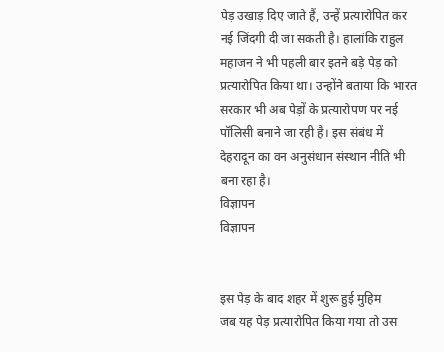पेड़ उखाड़ दिए जाते हैं, उन्हें प्रत्यारोपित कर नई जिंदगी दी जा सकती है। हालांकि राहुल महाजन ने भी पहली बार इतने बड़े पेड़ को प्रत्यारोपित किया था। उन्होंने बताया कि भारत सरकार भी अब पेड़ों के प्रत्यारोपण पर नई पॉलिसी बनाने जा रही है। इस संबंध में देहरादून का वन अनुसंधान संस्थान नीति भी बना रहा है।
विज्ञापन
विज्ञापन


इस पेड़ के बाद शहर में शुरू हुई मुहिम
जब यह पेड़ प्रत्यारोपित किया गया तो उस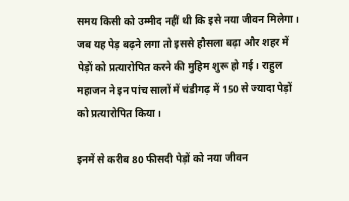समय किसी को उम्मीद नहीं थी कि इसे नया जीवन मिलेगा। जब यह पेड़ बढ़ने लगा तो इससे हौसला बढ़ा और शहर में पेड़ों को प्रत्यारोपित करने की मुहिम शुरू हो गई। राहुल महाजन ने इन पांच सालों में चंडीगढ़ में 150 से ज्यादा पेड़ों को प्रत्यारोपित किया।

इनमें से करीब 80 फीसदी पेड़ों को नया जीवन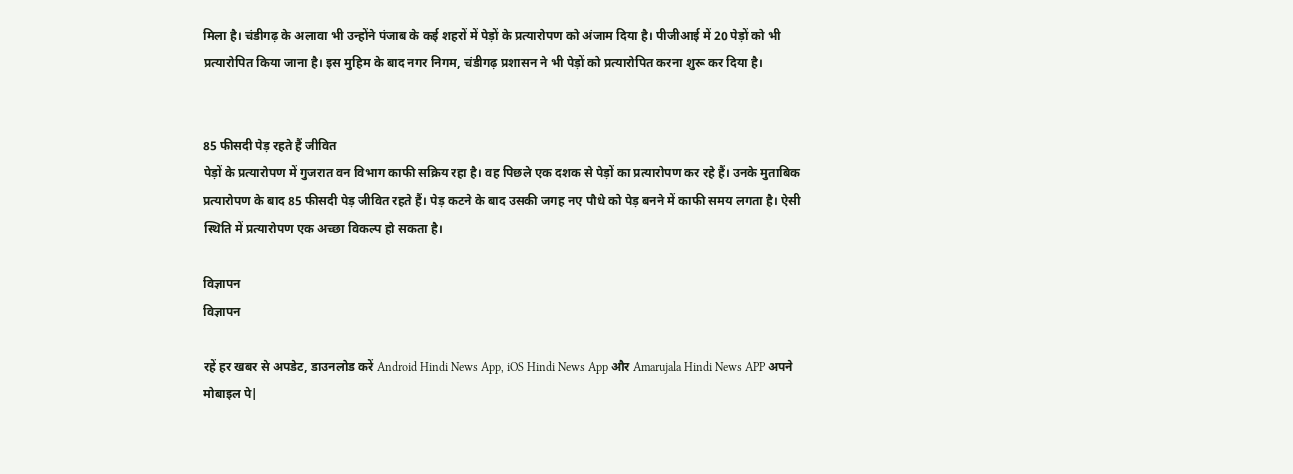मिला है। चंडीगढ़ के अलावा भी उन्होंने पंजाब के कई शहरों में पेड़ों के प्रत्यारोपण को अंजाम दिया है। पीजीआई में 20 पेड़ों को भी प्रत्यारोपित किया जाना है। इस मुहिम के बाद नगर निगम, चंडीगढ़ प्रशासन ने भी पेड़ों को प्रत्यारोपित करना शुरू कर दिया है।


85 फीसदी पेड़ रहते हैं जीवित
पेड़ों के प्रत्यारोपण में गुजरात वन विभाग काफी सक्रिय रहा है। वह पिछले एक दशक से पेड़ों का प्रत्यारोपण कर रहे हैं। उनके मुताबिक प्रत्यारोपण के बाद 85 फीसदी पेड़ जीवित रहते हैं। पेड़ कटने के बाद उसकी जगह नए पौधे को पेड़ बनने में काफी समय लगता है। ऐसी स्थिति में प्रत्यारोपण एक अच्छा विकल्प हो सकता है।

विज्ञापन
विज्ञापन

रहें हर खबर से अपडेट, डाउनलोड करें Android Hindi News App, iOS Hindi News App और Amarujala Hindi News APP अपने मोबाइल पे|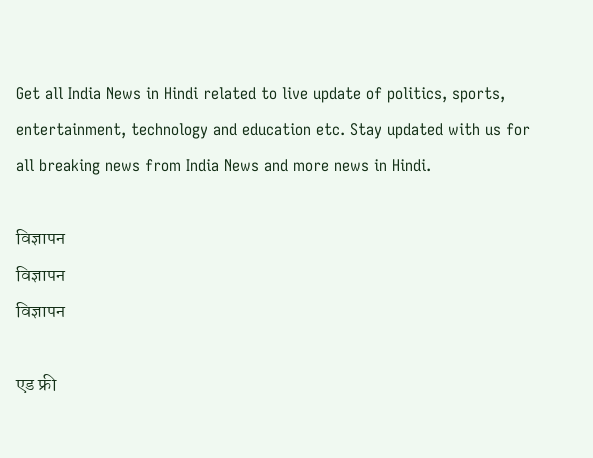Get all India News in Hindi related to live update of politics, sports, entertainment, technology and education etc. Stay updated with us for all breaking news from India News and more news in Hindi.

विज्ञापन
विज्ञापन
विज्ञापन

एड फ्री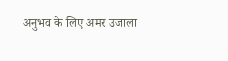अनुभव के लिए अमर उजाला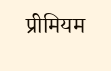प्रीमियम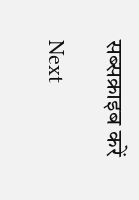सब्सक्राइब करें

Next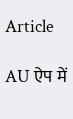Article

AU ऐप में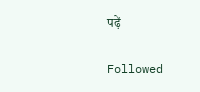पढ़ें

Followed